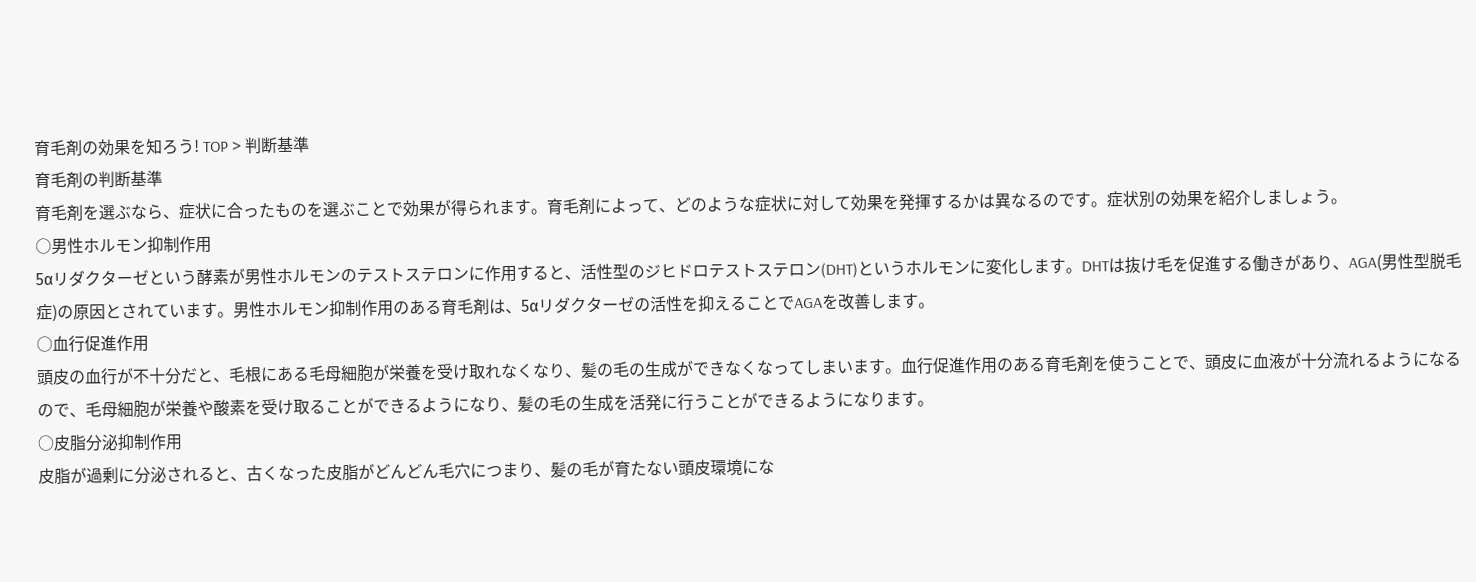育毛剤の効果を知ろう! TOP > 判断基準
育毛剤の判断基準
育毛剤を選ぶなら、症状に合ったものを選ぶことで効果が得られます。育毛剤によって、どのような症状に対して効果を発揮するかは異なるのです。症状別の効果を紹介しましょう。
○男性ホルモン抑制作用
5αリダクターゼという酵素が男性ホルモンのテストステロンに作用すると、活性型のジヒドロテストステロン(DHT)というホルモンに変化します。DHTは抜け毛を促進する働きがあり、AGA(男性型脱毛症)の原因とされています。男性ホルモン抑制作用のある育毛剤は、5αリダクターゼの活性を抑えることでAGAを改善します。
○血行促進作用
頭皮の血行が不十分だと、毛根にある毛母細胞が栄養を受け取れなくなり、髪の毛の生成ができなくなってしまいます。血行促進作用のある育毛剤を使うことで、頭皮に血液が十分流れるようになるので、毛母細胞が栄養や酸素を受け取ることができるようになり、髪の毛の生成を活発に行うことができるようになります。
○皮脂分泌抑制作用
皮脂が過剰に分泌されると、古くなった皮脂がどんどん毛穴につまり、髪の毛が育たない頭皮環境にな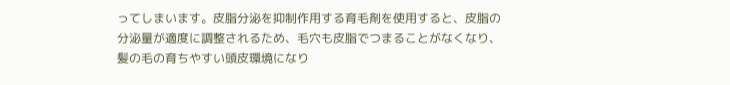ってしまいます。皮脂分泌を抑制作用する育毛剤を使用すると、皮脂の分泌量が適度に調整されるため、毛穴も皮脂でつまることがなくなり、髪の毛の育ちやすい頭皮環境になり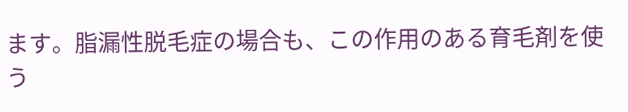ます。脂漏性脱毛症の場合も、この作用のある育毛剤を使う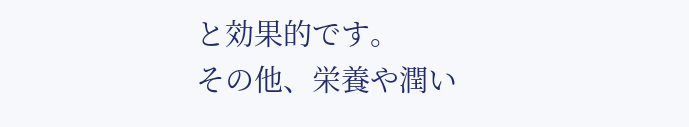と効果的です。
その他、栄養や潤い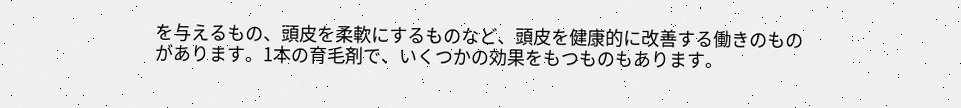を与えるもの、頭皮を柔軟にするものなど、頭皮を健康的に改善する働きのものがあります。1本の育毛剤で、いくつかの効果をもつものもあります。